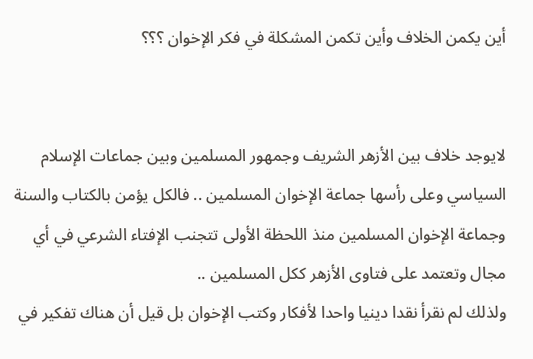أين يكمن الخلاف وأين تكمن المشكلة في فكر الإخوان ؟؟؟


لايوجد خلاف بين الأزهر الشريف وجمهور المسلمين وبين جماعات الإسلام السياسي وعلى رأسها جماعة الإخوان المسلمين .. فالكل يؤمن بالكتاب والسنة وجماعة الإخوان المسلمين منذ اللحظة الأولى تتجنب الإفتاء الشرعي في أي مجال وتعتمد على فتاوى الأزهر ككل المسلمين ..
ولذلك لم نقرأ نقدا دينيا واحدا لأفكار وكتب الإخوان بل قيل أن هناك تفكير في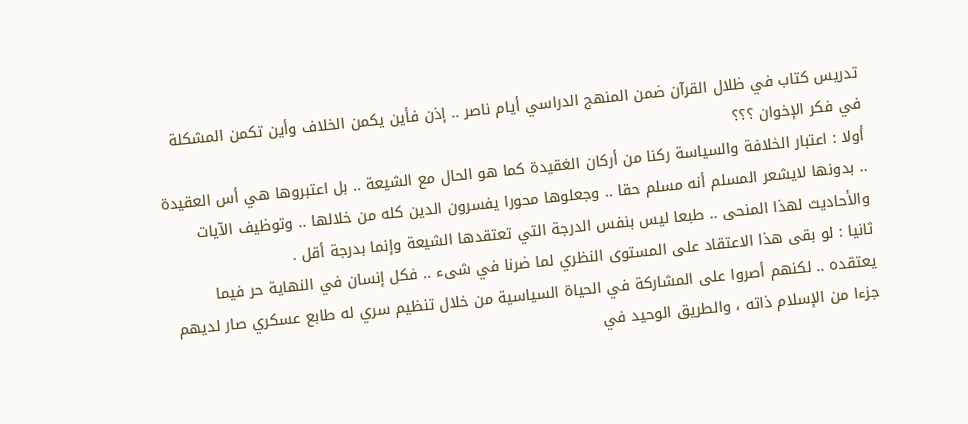تدريس كتاب في ظلال القرآن ضمن المنهج الدراسي أيام ناصر .. إذن فأين يكمن الخلاف وأين تكمن المشكلة في فكر الإخوان ؟؟؟
أولا : اعتبار الخلافة والسياسة ركنا من أركان الغقيدة كما هو الحال مع الشيعة .. بل اعتبروها هي أس العقيدة .. بدونها لايشعر المسلم أنه مسلم حقا .. وجعلوها محورا يفسرون الدين كله من خلالها .. وتوظيف الآيات والأحاديث لهذا المنحى .. طبعا ليس بنفس الدرجة التي تعتقدها الشيعة وإنما بدرجة أقل .
ثانيا : لو بقى هذا الاعتقاد على المستوى النظري لما ضرنا في شىء .. فكل إنسان في النهاية حر فيما يعتقده .. لكنهم أصروا على المشاركة في الحياة السياسية من خلال تنظيم سري له طابع عسكري صار لديهم جزءا من الإسلام ذاته ، والطريق الوحيد في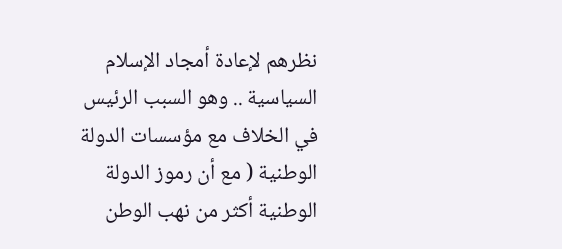نظرهم لإعادة أمجاد الإسلام السياسية .. وهو السبب الرئيس في الخلاف مع مؤسسات الدولة الوطنية ( مع أن رموز الدولة الوطنية أكثر من نهب الوطن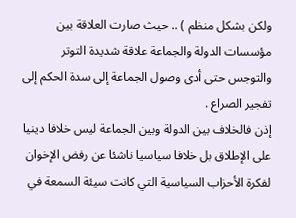ولكن بشكل منظم ) .. حيث صارت العلاقة بين مؤسسات الدولة والجماعة علاقة شديدة التوتر والتوجس حتى أدى وصول الجماعة إلى سدة الحكم إلى تفجير الصراع .
إذن فالخلاف بين الدولة وبين الجماعة ليس خلافا دينيا على الإطلاق بل خلافا سياسيا ناشئا عن رفض الإخوان لفكرة الأحزاب السياسية التي كانت سيئة السمعة في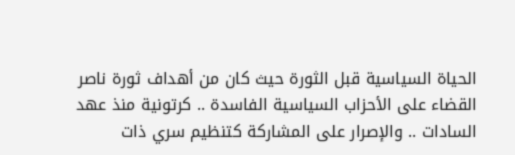الحياة السياسية قبل الثورة حيث كان من أهداف ثورة ناصر القضاء على الأحزاب السياسية الفاسدة .. كرتونية منذ عهد السادات .. والإصرار على المشاركة كتنظيم سري ذات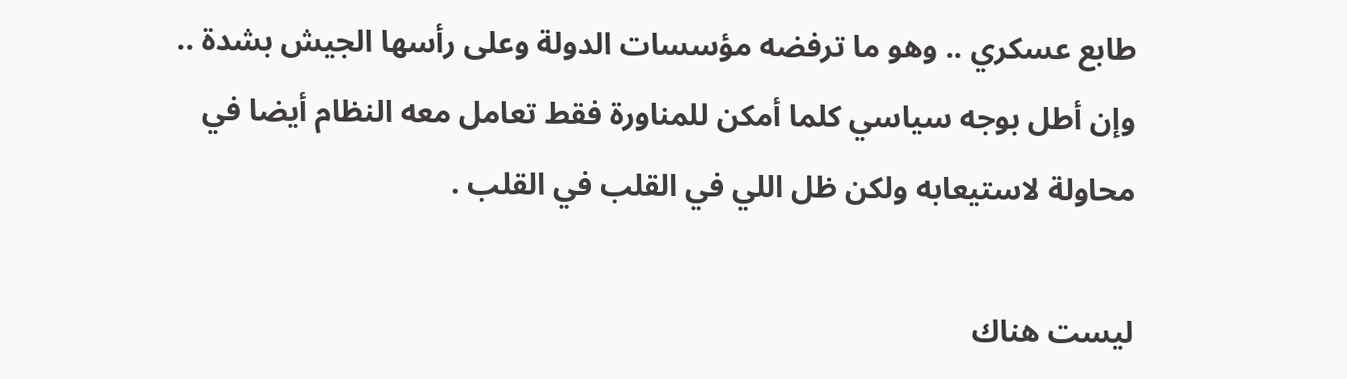طابع عسكري .. وهو ما ترفضه مؤسسات الدولة وعلى رأسها الجيش بشدة .. وإن أطل بوجه سياسي كلما أمكن للمناورة فقط تعامل معه النظام أيضا في محاولة لاستيعابه ولكن ظل اللي في القلب في القلب .

ليست هناك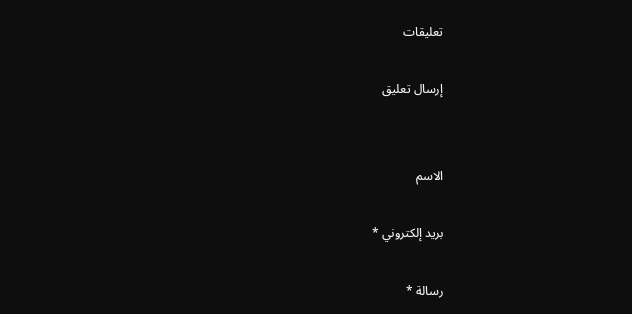تعليقات

إرسال تعليق


الاسم

بريد إلكتروني *

رسالة *